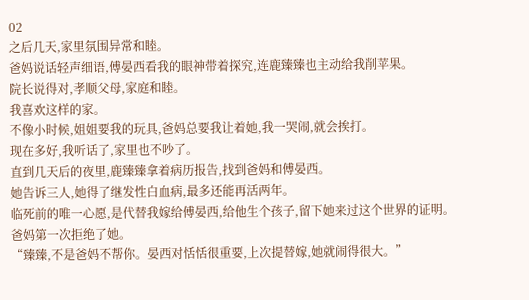02
之后几天,家里氛围异常和睦。
爸妈说话轻声细语,傅晏西看我的眼神带着探究,连鹿臻臻也主动给我削苹果。
院长说得对,孝顺父母,家庭和睦。
我喜欢这样的家。
不像小时候,姐姐要我的玩具,爸妈总要我让着她,我一哭闹,就会挨打。
现在多好,我听话了,家里也不吵了。
直到几天后的夜里,鹿臻臻拿着病历报告,找到爸妈和傅晏西。
她告诉三人,她得了继发性白血病,最多还能再活两年。
临死前的唯一心愿,是代替我嫁给傅晏西,给他生个孩子,留下她来过这个世界的证明。
爸妈第一次拒绝了她。
“臻臻,不是爸妈不帮你。晏西对恬恬很重要,上次提替嫁,她就闹得很大。”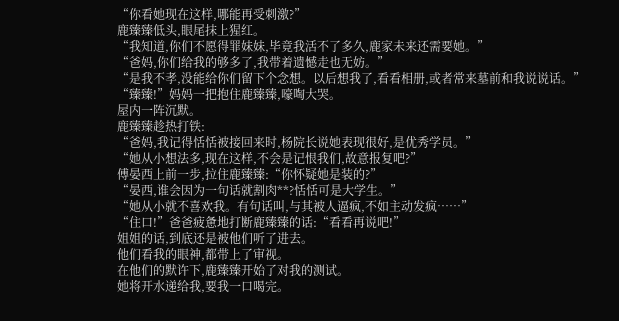“你看她现在这样,哪能再受刺激?”
鹿臻臻低头,眼尾抹上猩红。
“我知道,你们不愿得罪妹妹,毕竟我活不了多久,鹿家未来还需要她。”
“爸妈,你们给我的够多了,我带着遗憾走也无妨。”
“是我不孝,没能给你们留下个念想。以后想我了,看看相册,或者常来墓前和我说说话。”
“臻臻!”妈妈一把抱住鹿臻臻,嚎啕大哭。
屋内一阵沉默。
鹿臻臻趁热打铁:
“爸妈,我记得恬恬被接回来时,杨院长说她表现很好,是优秀学员。”
“她从小想法多,现在这样,不会是记恨我们,故意报复吧?”
傅晏西上前一步,拉住鹿臻臻:“你怀疑她是装的?”
“晏西,谁会因为一句话就割肉**?恬恬可是大学生。”
“她从小就不喜欢我。有句话叫,与其被人逼疯,不如主动发疯……”
“住口!”爸爸疲惫地打断鹿臻臻的话:“看看再说吧!”
姐姐的话,到底还是被他们听了进去。
他们看我的眼神,都带上了审视。
在他们的默许下,鹿臻臻开始了对我的测试。
她将开水递给我,要我一口喝完。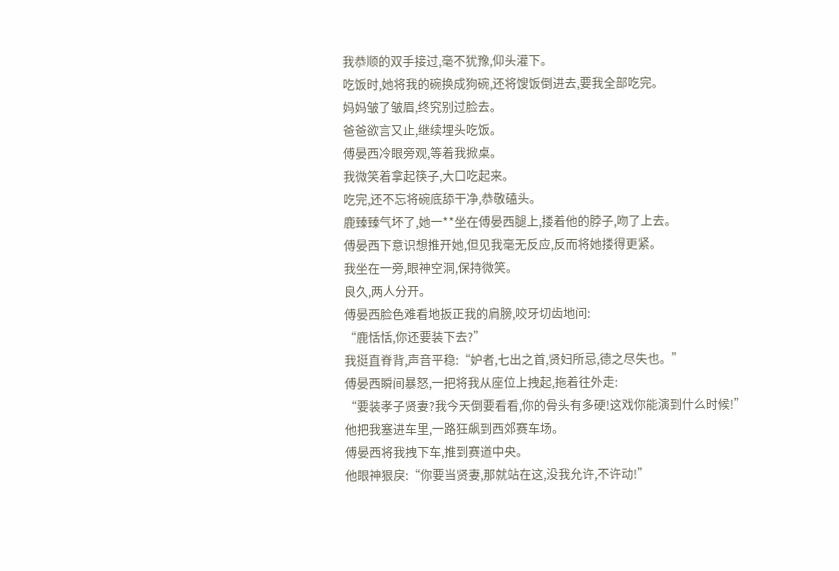我恭顺的双手接过,毫不犹豫,仰头灌下。
吃饭时,她将我的碗换成狗碗,还将馊饭倒进去,要我全部吃完。
妈妈皱了皱眉,终究别过脸去。
爸爸欲言又止,继续埋头吃饭。
傅晏西冷眼旁观,等着我掀桌。
我微笑着拿起筷子,大口吃起来。
吃完,还不忘将碗底舔干净,恭敬磕头。
鹿臻臻气坏了,她一**坐在傅晏西腿上,搂着他的脖子,吻了上去。
傅晏西下意识想推开她,但见我毫无反应,反而将她搂得更紧。
我坐在一旁,眼神空洞,保持微笑。
良久,两人分开。
傅晏西脸色难看地扳正我的肩膀,咬牙切齿地问:
“鹿恬恬,你还要装下去?”
我挺直脊背,声音平稳:“妒者,七出之首,贤妇所忌,德之尽失也。”
傅晏西瞬间暴怒,一把将我从座位上拽起,拖着往外走:
“要装孝子贤妻?我今天倒要看看,你的骨头有多硬!这戏你能演到什么时候!”
他把我塞进车里,一路狂飙到西郊赛车场。
傅晏西将我拽下车,推到赛道中央。
他眼神狠戾:“你要当贤妻,那就站在这,没我允许,不许动!”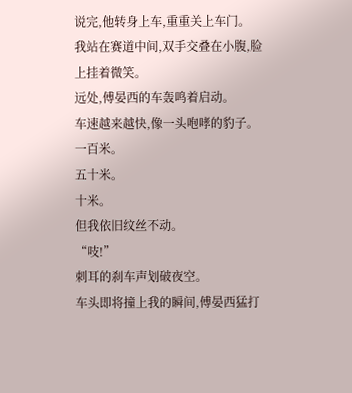说完,他转身上车,重重关上车门。
我站在赛道中间,双手交叠在小腹,脸上挂着微笑。
远处,傅晏西的车轰鸣着启动。
车速越来越快,像一头咆哮的豹子。
一百米。
五十米。
十米。
但我依旧纹丝不动。
“吱!”
刺耳的刹车声划破夜空。
车头即将撞上我的瞬间,傅晏西猛打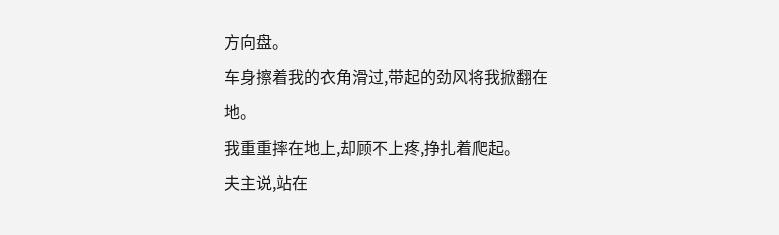方向盘。
车身擦着我的衣角滑过,带起的劲风将我掀翻在地。
我重重摔在地上,却顾不上疼,挣扎着爬起。
夫主说,站在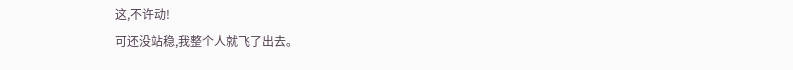这,不许动!
可还没站稳,我整个人就飞了出去。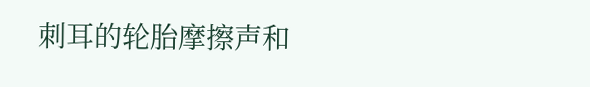刺耳的轮胎摩擦声和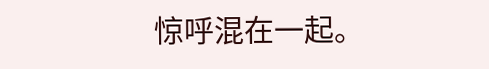惊呼混在一起。